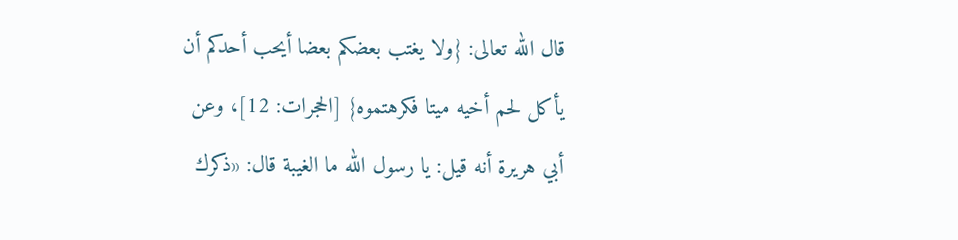قال الله تعالى: {ولا يغتب بعضكم بعضا أيحب أحدكم أن يأكل لحم أخيه ميتا فكرهتموه} [الحجرات: 12]، وعن أبي هريرة أنه قيل: يا رسول الله ما الغيبة قال: «ذكرك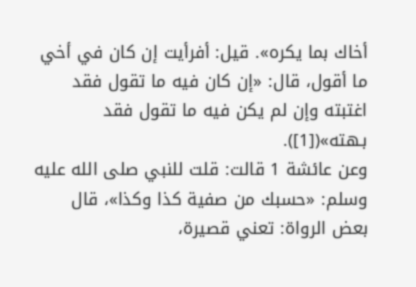أخاك بما يكره». قيل: أفرأيت إن كان في أخي ما أقول، قال: «إن كان فيه ما تقول فقد اغتبته وإن لم يكن فيه ما تقول فقد بـهته»([1]).
وعن عائشة 1 قالت: قلت للنبي صلى الله عليه وسلم: «حسبك من صفية كذا وكذا»، قال بعض الرواة: تعني قصيرة،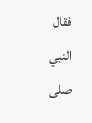فقال النبي صلى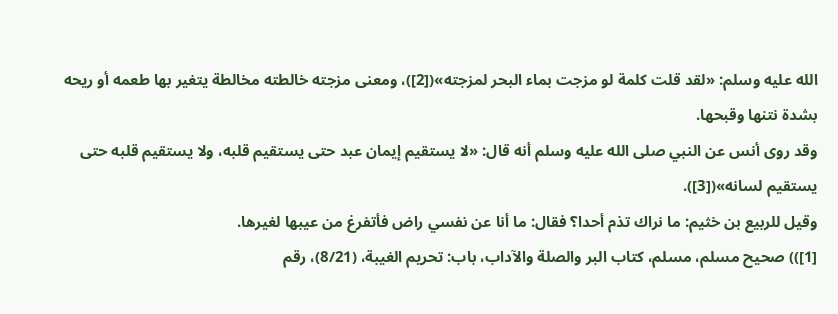الله عليه وسلم: «لقد قلت كلمة لو مزجت بماء البحر لمزجته»([2])، ومعنى مزجته خالطته مخالطة يتغير بها طعمه أو ريحه بشدة نتنها وقبحها.
وقد روى أنس عن النبي صلى الله عليه وسلم أنه قال: «لا يستقيم إيمان عبد حتى يستقيم قلبه، ولا يستقيم قلبه حتى يستقيم لسانه»([3]).
وقيل للربيع بن خثيم: ما نراك تذم أحدا؟ فقال: ما أنا عن نفسي راض فأتفرغ من عيبها لغيرها.
[1])) صحيح مسلم، مسلم، كتاب البر والصلة والآداب، باب: تحريم الغيبة، (8/21)، رقم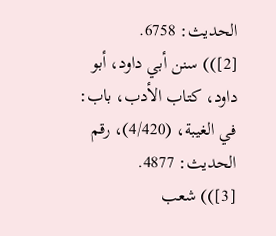الحديث: 6758.
[2])) سنن أبي داود، أبو داود، كتاب الأدب، باب: في الغيبة، (4/420)، رقم الحديث: 4877.
[3])) شعب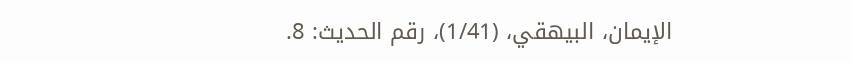الإيمان، البيهقي، (1/41)، رقم الحديث: 8.